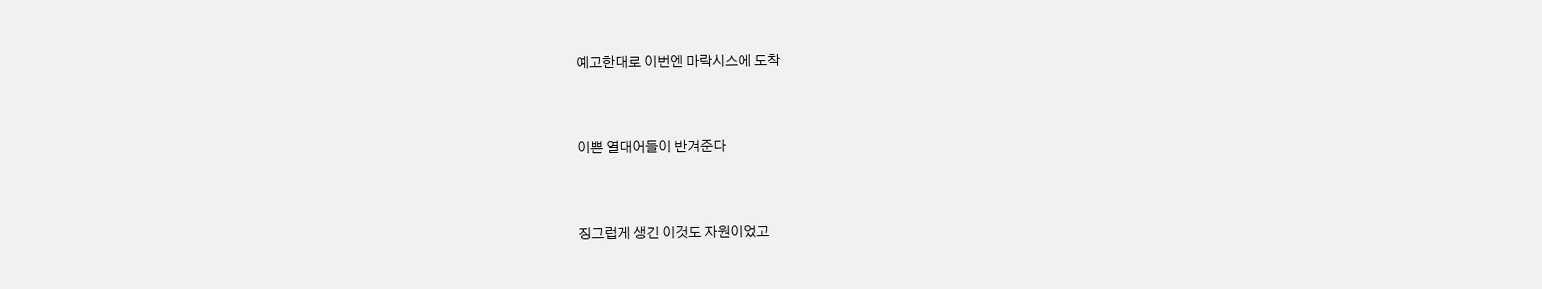예고한대로 이번엔 마락시스에 도착


이쁜 열대어들이 반겨준다


징그럽게 생긴 이것도 자원이었고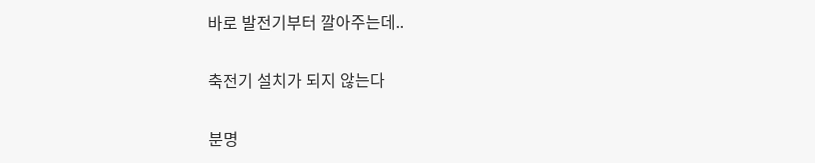바로 발전기부터 깔아주는데..

축전기 설치가 되지 않는다

분명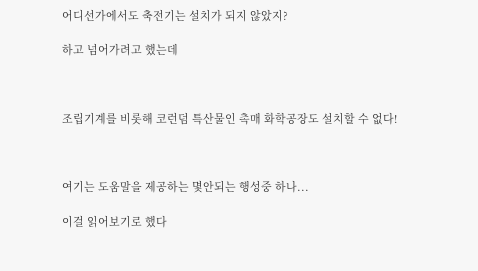어디선가에서도 축전기는 설치가 되지 않았지?

하고 넘어가려고 했는데



조립기계를 비롯해 코런덤 특산물인 촉매 화학공장도 설치할 수 없다!



여기는 도움말을 제공하는 몇안되는 행성중 하나...

이걸 읽어보기로 했다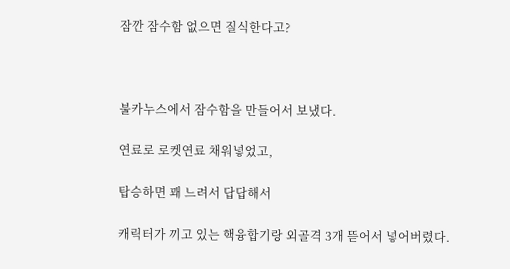잠깐 잠수함 없으면 질식한다고?



불카누스에서 잠수함을 만들어서 보냈다.

연료로 로켓연료 채워넣었고,

탑승하면 꽤 느려서 답답해서

캐릭터가 끼고 있는 핵융합기랑 외골격 3개 뜯어서 넣어버렸다.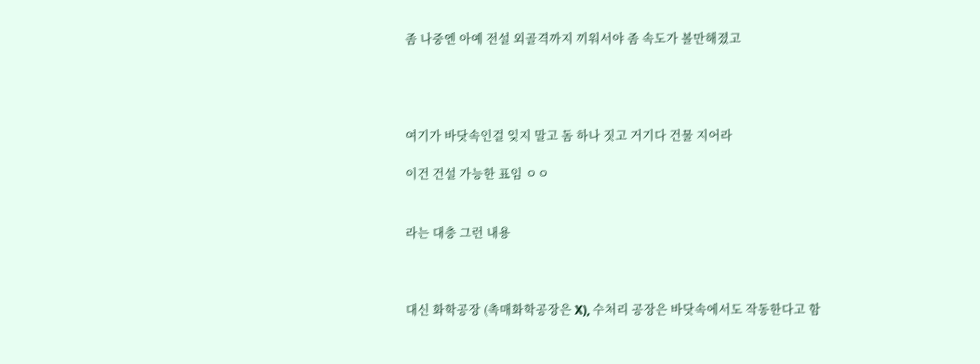좀 나중엔 아예 전설 외골격까지 끼워서야 좀 속도가 볼만해졌고




여기가 바닷속인걸 잊지 말고 돔 하나 짓고 거기다 건물 지어라

이건 건설 가능한 표임 ㅇㅇ


라는 대충 그런 내용



대신 화학공장 (촉매화학공장은 X), 수처리 공장은 바닷속에서도 작동한다고 함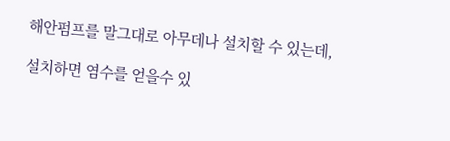해안펌프를 말그대로 아무데나 설치할 수 있는데,

설치하면 염수를 얻을수 있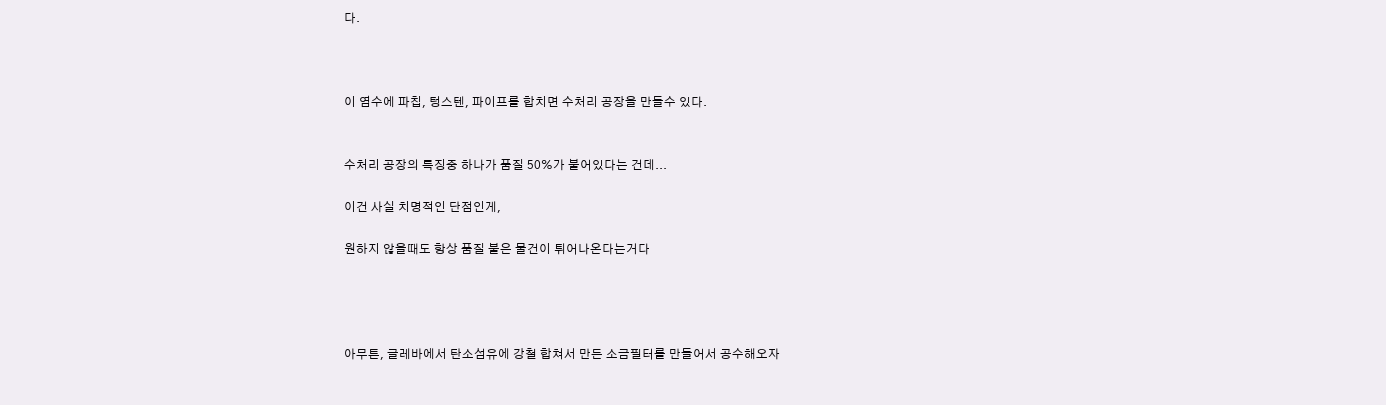다.



이 염수에 파칩, 텅스텐, 파이프를 합치면 수처리 공장을 만들수 있다.


수처리 공장의 특징중 하나가 품질 50%가 붙어있다는 건데...

이건 사실 치명적인 단점인게,

원하지 않을때도 항상 품질 붙은 물건이 튀어나온다는거다




아무튼, 글레바에서 탄소섬유에 강철 합쳐서 만든 소금필터를 만들어서 공수해오자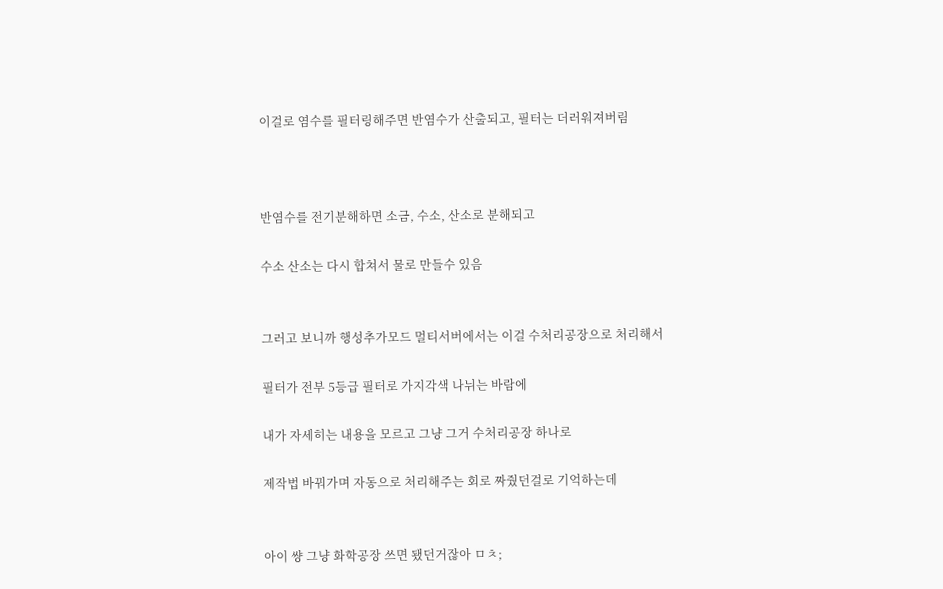이걸로 염수를 필터링해주면 반염수가 산출되고, 필터는 더러워져버림



반염수를 전기분해하면 소금, 수소, 산소로 분해되고

수소 산소는 다시 합쳐서 물로 만들수 있음


그러고 보니까 행성추가모드 멀티서버에서는 이걸 수처리공장으로 처리해서

필터가 전부 5등급 필터로 가지각색 나뉘는 바람에

내가 자세히는 내용을 모르고 그냥 그거 수처리공장 하나로

제작법 바꿔가며 자동으로 처리해주는 회로 짜줬던걸로 기억하는데


아이 썅 그냥 화학공장 쓰면 됐던거잖아 ㅁㅊ;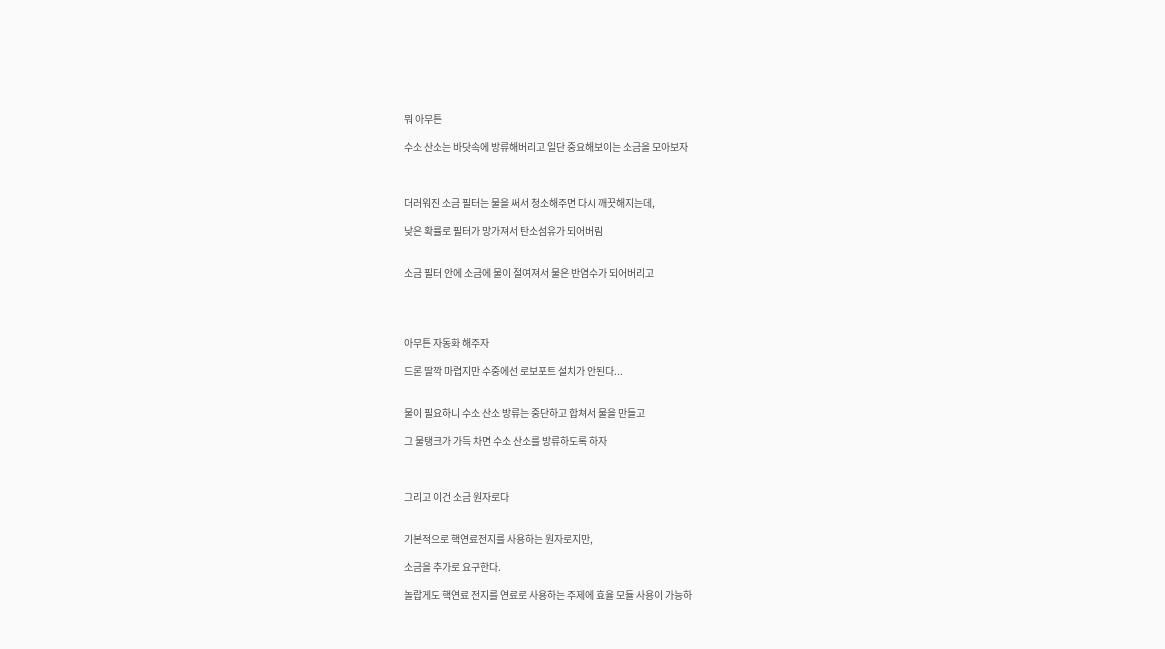뭐 아무튼

수소 산소는 바닷속에 방류해버리고 일단 중요해보이는 소금을 모아보자



더러워진 소금 필터는 물을 써서 청소해주면 다시 깨끗해지는데,

낮은 확률로 필터가 망가져서 탄소섬유가 되어버림


소금 필터 안에 소금에 물이 절여져서 물은 반염수가 되어버리고




아무튼 자동화 해주자

드론 딸깍 마렵지만 수중에선 로보포트 설치가 안된다...


물이 필요하니 수소 산소 방류는 중단하고 합쳐서 물을 만들고

그 물탱크가 가득 차면 수소 산소를 방류하도록 하자



그리고 이건 소금 원자로다


기본적으로 핵연료전지를 사용하는 원자로지만,

소금을 추가로 요구한다.

놀랍게도 핵연료 전지를 연료로 사용하는 주제에 효율 모듈 사용이 가능하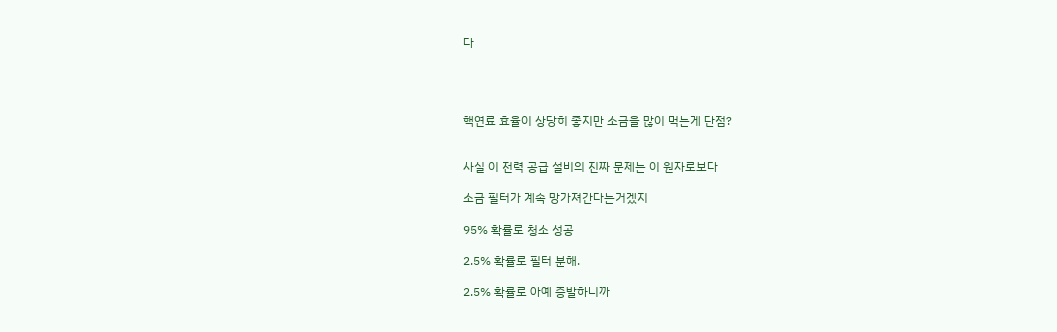다




핵연료 효율이 상당히 좋지만 소금을 많이 먹는게 단점?


사실 이 전력 공급 설비의 진짜 문제는 이 원자로보다

소금 필터가 계속 망가져간다는거겠지

95% 확률로 청소 성공

2.5% 확률로 필터 분해.

2.5% 확률로 아예 증발하니까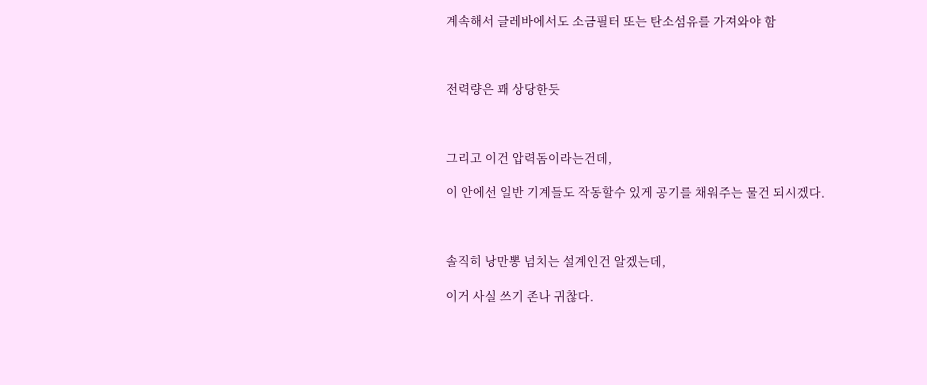계속해서 글레바에서도 소금필터 또는 탄소섬유를 가져와야 함



전력량은 꽤 상당한듯



그리고 이건 압력돔이라는건데,

이 안에선 일반 기계들도 작동할수 있게 공기를 채워주는 물건 되시겠다.



솔직히 낭만뽕 넘치는 설계인건 알겠는데,

이거 사실 쓰기 존나 귀찮다.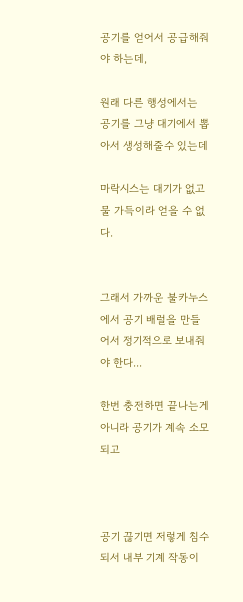공기를 얻어서 공급해줘야 하는데,

원래 다른 행성에서는 공기를 그냥 대기에서 뽑아서 생성해줄수 있는데

마락시스는 대기가 없고 물 가득이라 얻을 수 없다.


그래서 가까운 불카누스에서 공기 배럴을 만들어서 정기적으로 보내줘야 한다...

한번 충전하면 끝나는게 아니라 공기가 계속 소모되고



공기 끊기면 저렇게 침수되서 내부 기계 작동이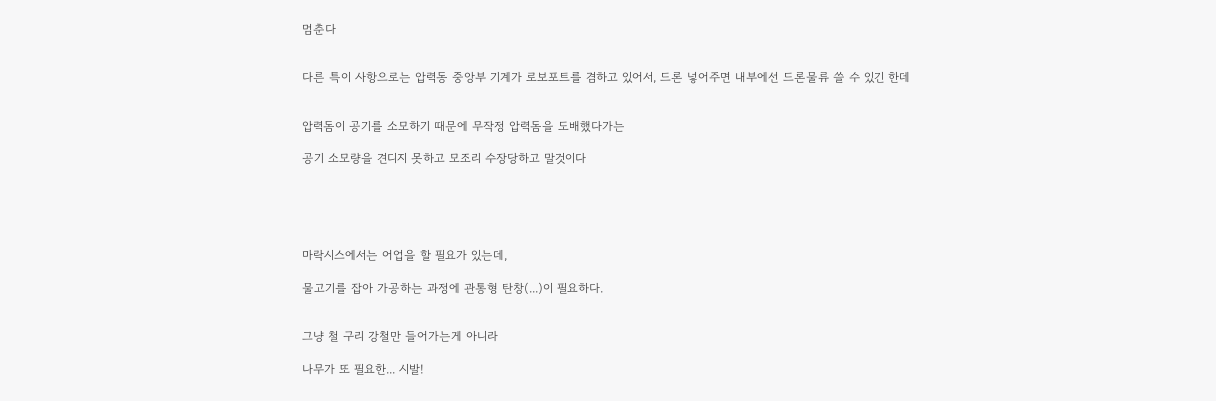멈춘다


다른 특이 사항으로는 압력동 중앙부 기계가 로보포트를 겸하고 있어서, 드론 넣어주면 내부에선 드론물류 쓸 수 있긴 한데


압력돔이 공기를 소모하기 때문에 무작정 압력돔을 도배했다가는

공기 소모량을 견디지 못하고 모조리 수장당하고 말것이다





마락시스에서는 어업을 할 필요가 있는데,

물고기를 잡아 가공하는 과정에 관통형 탄창(...)이 필요하다.


그냥 철 구리 강철만 들어가는게 아니라

나무가 또 필요한... 시발!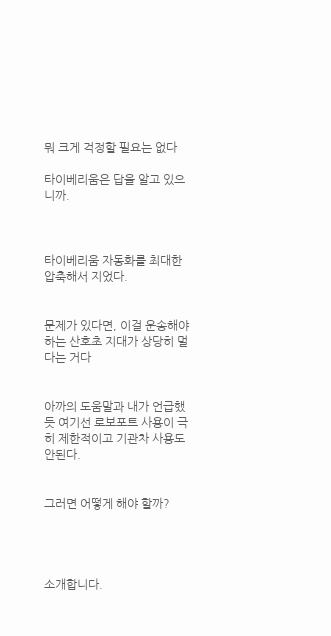뭐 크게 걱정할 필요는 없다

타이베리움은 답을 알고 있으니까.



타이베리움 자동화를 최대한 압축해서 지었다.


문제가 있다면, 이걸 운송해야 하는 산호초 지대가 상당히 멀다는 거다


아까의 도움말과 내가 언급했듯 여기선 로보포트 사용이 극히 제한적이고 기관차 사용도 안된다.


그러면 어떻게 해야 할까?




소개합니다.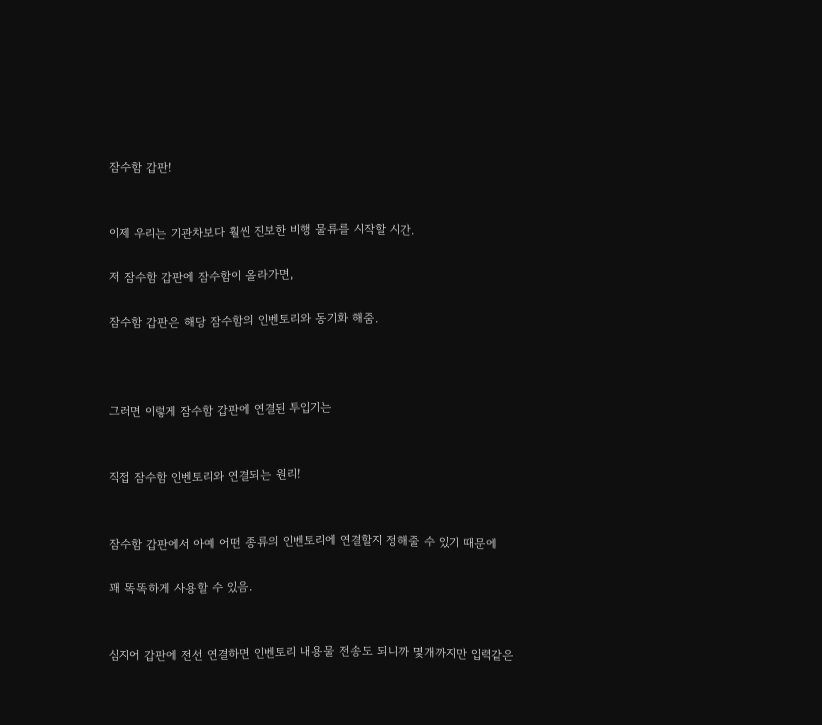잠수함 갑판!


이제 우리는 기관차보다 훨씬 진보한 비행 물류를 시작할 시간.

저 잠수함 갑판에 잠수함이 올라가면,

잠수함 갑판은 해당 잠수함의 인벤토리와 동기화 해줌.



그러면 이렇게 잠수함 갑판에 연결된 투입기는


직접 잠수함 인벤토리와 연결되는 원리!


잠수함 갑판에서 아예 어떤 종류의 인벤토리에 연결할지 정해줄 수 있기 때문에

꽤 똑똑하게 사용할 수 있음.


심지어 갑판에 전선 연결하면 인벤토리 내용물 전송도 되니까 몇개까지만 입력같은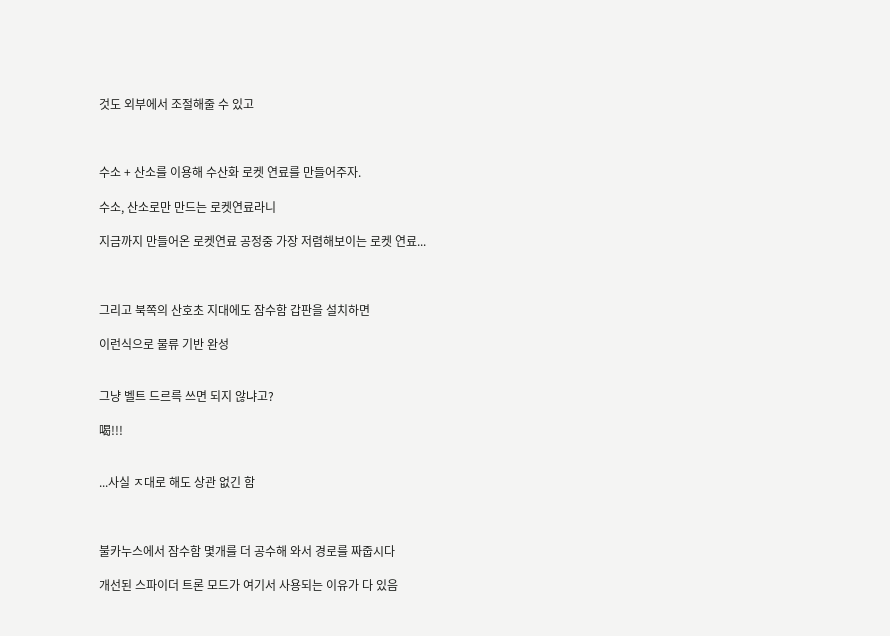것도 외부에서 조절해줄 수 있고



수소 + 산소를 이용해 수산화 로켓 연료를 만들어주자.

수소, 산소로만 만드는 로켓연료라니

지금까지 만들어온 로켓연료 공정중 가장 저렴해보이는 로켓 연료...



그리고 북쪽의 산호초 지대에도 잠수함 갑판을 설치하면

이런식으로 물류 기반 완성


그냥 벨트 드르륵 쓰면 되지 않냐고?

喝!!!


...사실 ㅈ대로 해도 상관 없긴 함



불카누스에서 잠수함 몇개를 더 공수해 와서 경로를 짜줍시다

개선된 스파이더 트론 모드가 여기서 사용되는 이유가 다 있음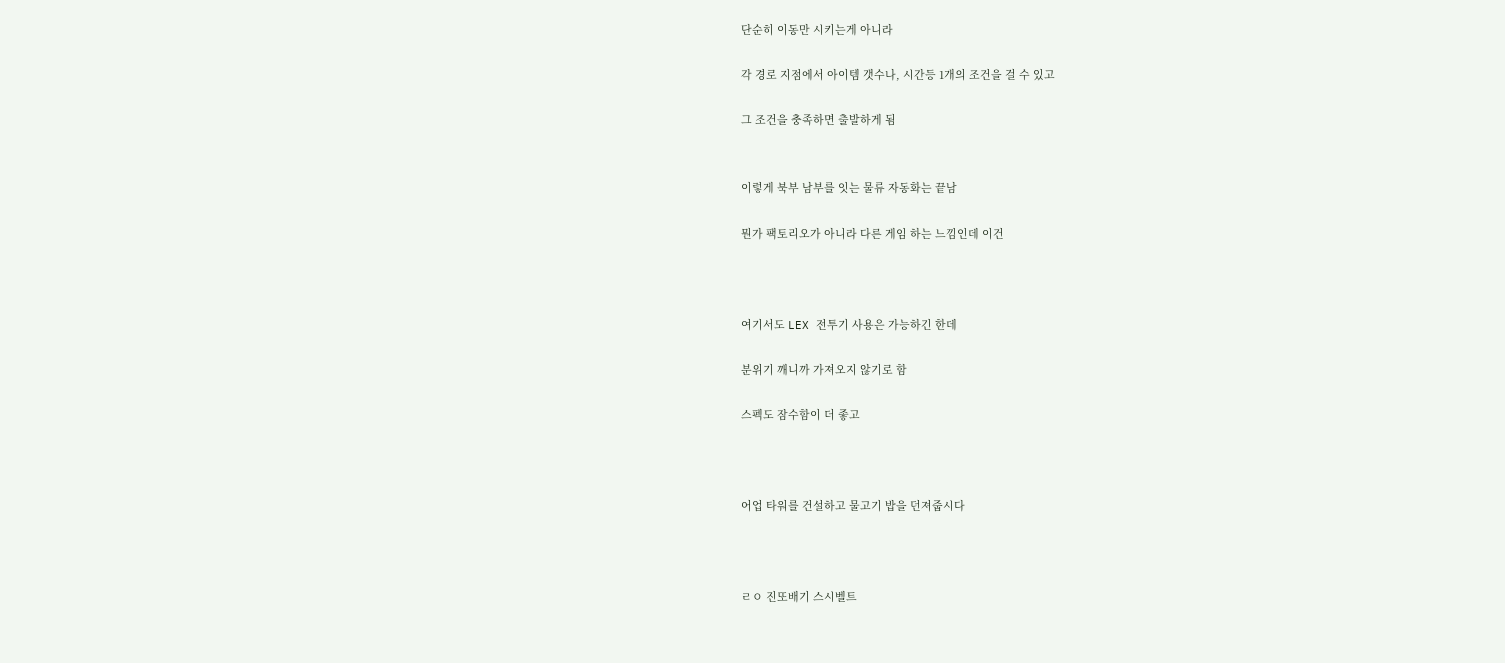단순히 이동만 시키는게 아니라

각 경로 지점에서 아이템 갯수나, 시간등 1개의 조건을 걸 수 있고

그 조건을 충족하면 출발하게 됨


이렇게 북부 남부를 잇는 물류 자동화는 끝남

뭔가 팩토리오가 아니라 다른 게임 하는 느낌인데 이건



여기서도 LEX 전투기 사용은 가능하긴 한데

분위기 깨니까 가져오지 않기로 함

스펙도 잠수함이 더 좋고



어업 타워를 건설하고 물고기 밥을 던져줍시다



ㄹㅇ 진또배기 스시벨트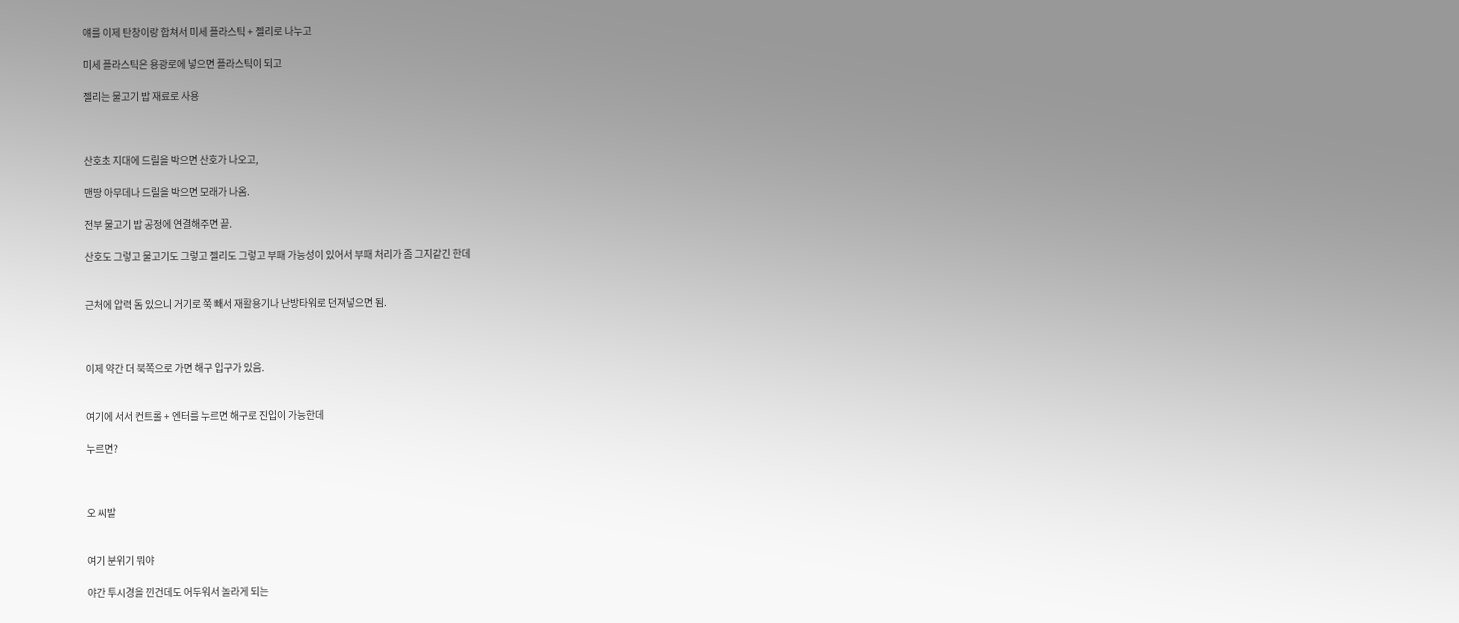얘를 이제 탄창이랑 합쳐서 미세 플라스틱 + 젤리로 나누고

미세 플라스틱은 용광로에 넣으면 플라스틱이 되고

젤리는 물고기 밥 재료로 사용



산호초 지대에 드릴을 박으면 산호가 나오고,

맨땅 아무데나 드릴을 박으면 모래가 나옴.

전부 물고기 밥 공정에 연결해주면 끝.

산호도 그렇고 물고기도 그렇고 젤리도 그렇고 부패 가능성이 있어서 부패 처리가 좀 그지같긴 한데


근처에 압력 돔 있으니 거기로 쭉 빼서 재활용기나 난방타워로 던져넣으면 됨.



이제 약간 더 북쪽으로 가면 해구 입구가 있음.


여기에 서서 컨트롤 + 엔터를 누르면 해구로 진입이 가능한데

누르면?



오 씨발


여기 분위기 뭐야

야간 투시경을 낀건데도 어두워서 놀라게 되는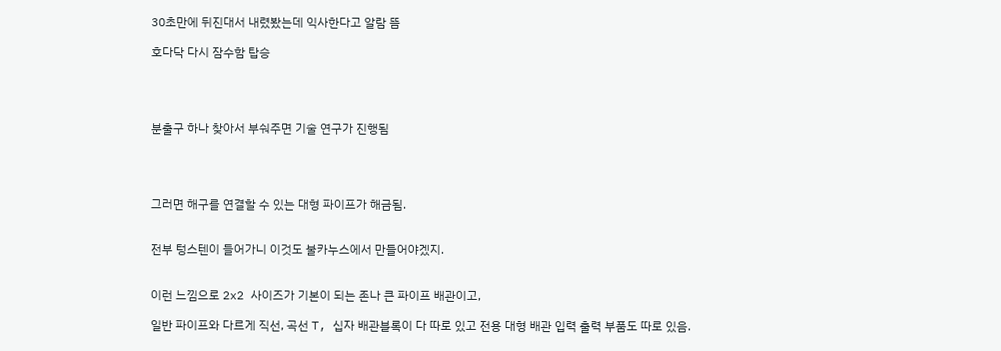30초만에 뒤진대서 내렸봤는데 익사한다고 알람 뜸

호다닥 다시 잠수함 탑승




분출구 하나 찾아서 부숴주면 기술 연구가 진행됨




그러면 해구를 연결할 수 있는 대형 파이프가 해금됨.


전부 텅스텐이 들어가니 이것도 불카누스에서 만들어야겠지.


이런 느낌으로 2x2 사이즈가 기본이 되는 존나 큰 파이프 배관이고,

일반 파이프와 다르게 직선, 곡선 T, 십자 배관블록이 다 따로 있고 전용 대형 배관 입력 출력 부품도 따로 있음.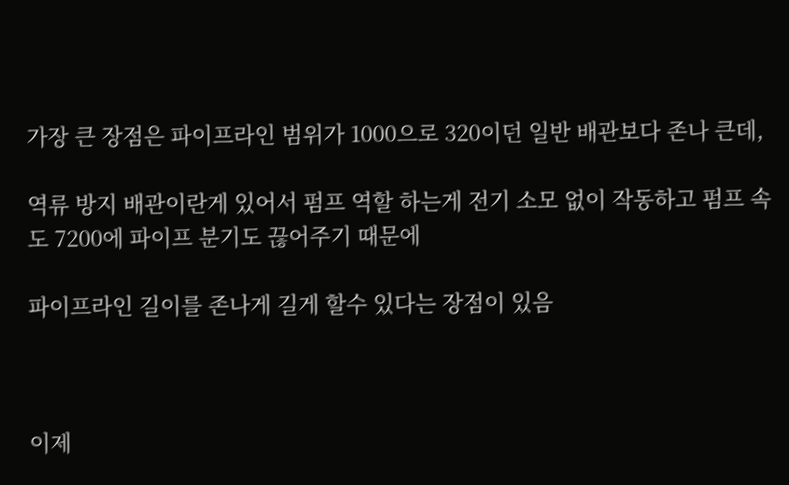가장 큰 장점은 파이프라인 범위가 1000으로 320이던 일반 배관보다 존나 큰데,

역류 방지 배관이란게 있어서 펌프 역할 하는게 전기 소모 없이 작동하고 펌프 속도 7200에 파이프 분기도 끊어주기 때문에

파이프라인 길이를 존나게 길게 할수 있다는 장점이 있음



이제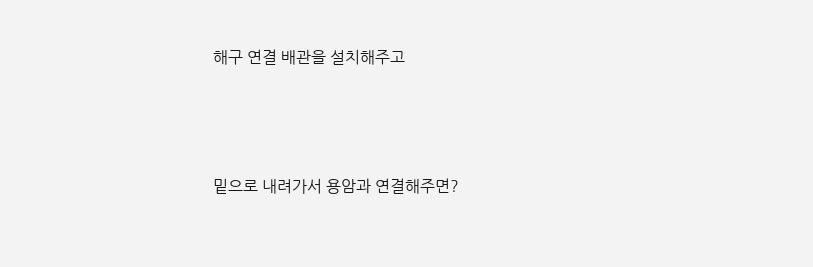해구 연결 배관을 설치해주고



밑으로 내려가서 용암과 연결해주면?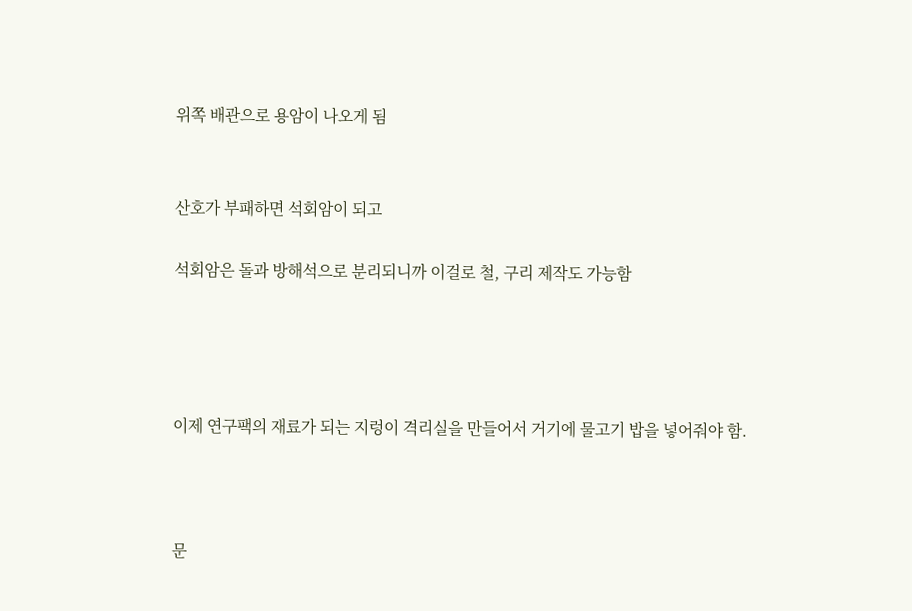위쪽 배관으로 용암이 나오게 됨


산호가 부패하면 석회암이 되고

석회암은 돌과 방해석으로 분리되니까 이걸로 철, 구리 제작도 가능함




이제 연구팩의 재료가 되는 지렁이 격리실을 만들어서 거기에 물고기 밥을 넣어줘야 함.



문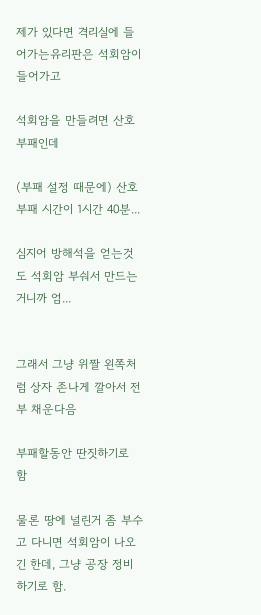제가 있다면 격리실에 들어가는유리판은 석회암이 들어가고

석회암을 만들려면 산호 부패인데

(부패 설정 때문에) 산호 부패 시간이 1시간 40분...

심지어 방해석을 얻는것도 석회암 부숴서 만드는거니까 엄...


그래서 그냥 위짤 왼쪽처럼 상자 존나게 깔아서 전부 채운다음

부패할동안 딴짓하기로 함

물론 땅에 널린거 좀 부수고 다니면 석회암이 나오긴 한데, 그냥 공장 정비하기로 함.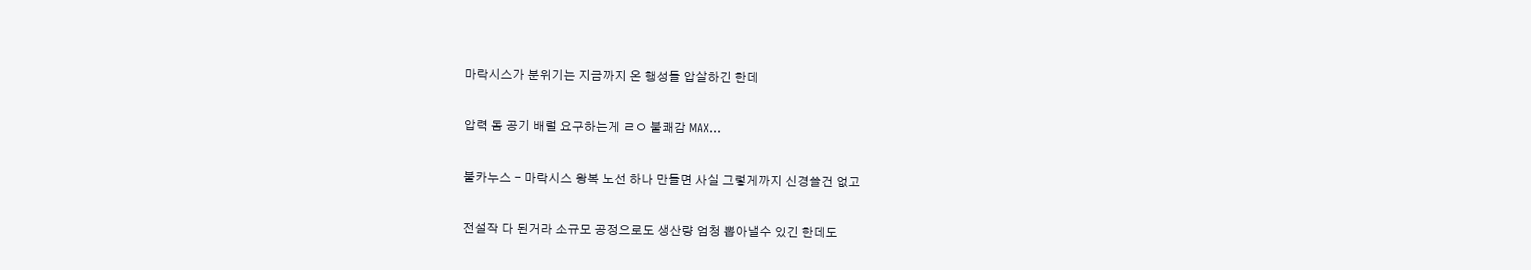마락시스가 분위기는 지금까지 온 행성들 압살하긴 한데

압력 돔 공기 배럴 요구하는게 ㄹㅇ 불쾌감 MAX...

불카누스 - 마락시스 왕복 노선 하나 만들면 사실 그렇게까지 신경쓸건 없고

전설작 다 된거라 소규모 공정으로도 생산량 엄청 뽑아낼수 있긴 한데도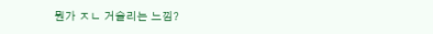뭔가 ㅈㄴ 거슬리는 느낌?